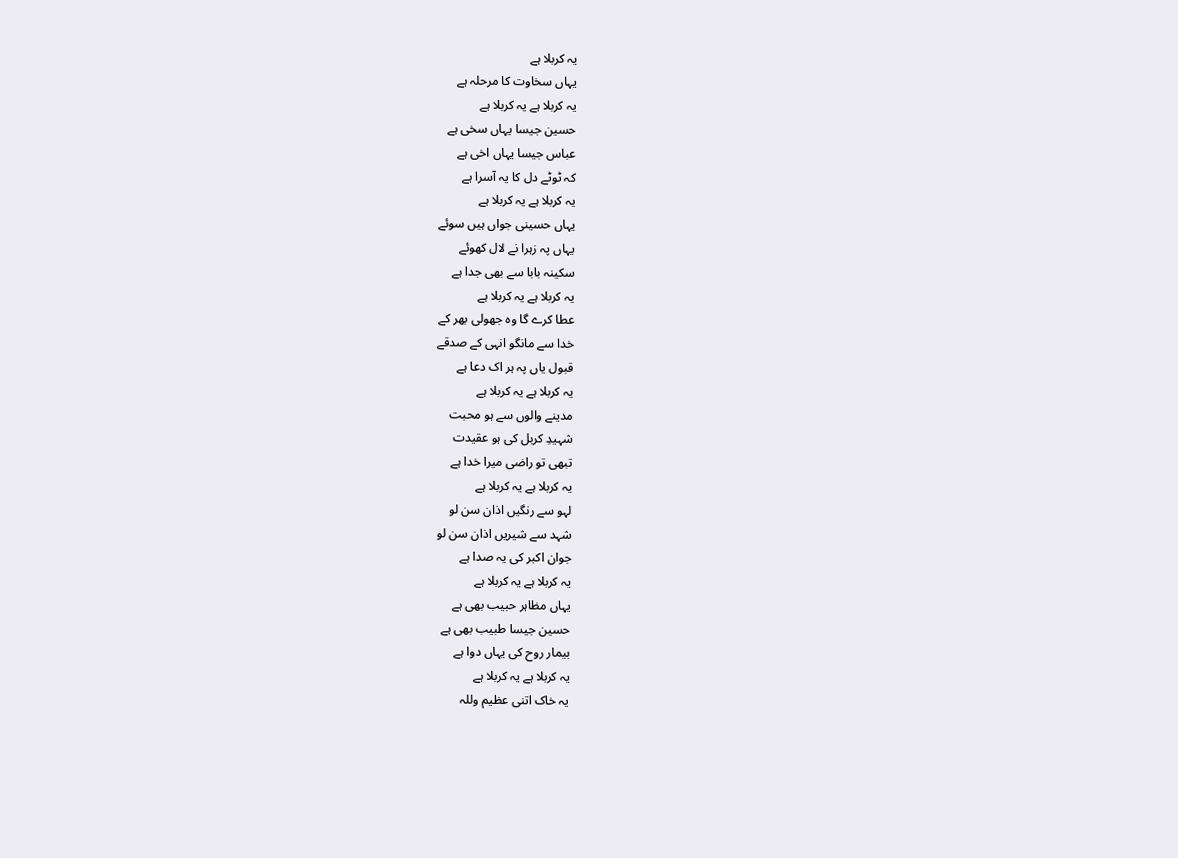یہ کربلا ہے
یہاں سخاوت کا مرحلہ ہے
یہ کربلا ہے یہ کربلا ہے
حسین جیسا یہاں سخی ہے
عباس جیسا یہاں اخی ہے
کہ ٹوٹے دل کا یہ آسرا ہے
یہ کربلا ہے یہ کربلا ہے
یہاں حسینی جواں ہیں سوئے
یہاں پہ زہرا نے لال کھوئے
سکینہ بابا سے بھی جدا ہے
یہ کربلا ہے یہ کربلا ہے
عطا کرے گا وہ جھولی بھر کے
خدا سے مانگو انہی کے صدقے
قبول یاں پہ ہر اک دعا ہے
یہ کربلا ہے یہ کربلا ہے
مدینے والوں سے ہو محبت
شہیدِ کربل کی ہو عقیدت
تبھی تو راضی میرا خدا ہے
یہ کربلا ہے یہ کربلا ہے
لہو سے رنگیں اذان سن لو
شہد سے شیریں اذان سن لو
جوان اکبر کی یہ صدا ہے
یہ کربلا ہے یہ کربلا ہے
یہاں مظاہر حبیب بھی ہے
حسین جیسا طبیب بھی ہے
بیمار روح کی یہاں دوا ہے
یہ کربلا ہے یہ کربلا ہے
یہ خاک اتنی عظیم وللہ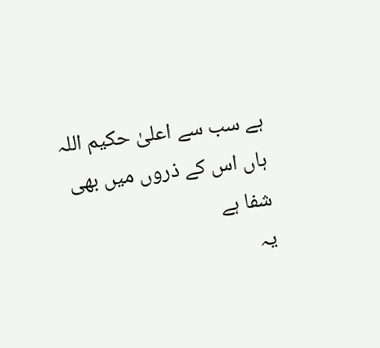ہے سب سے اعلیٰ حکیم اللہ
ہاں اس کے ذروں میں بھی شفا ہے
یہ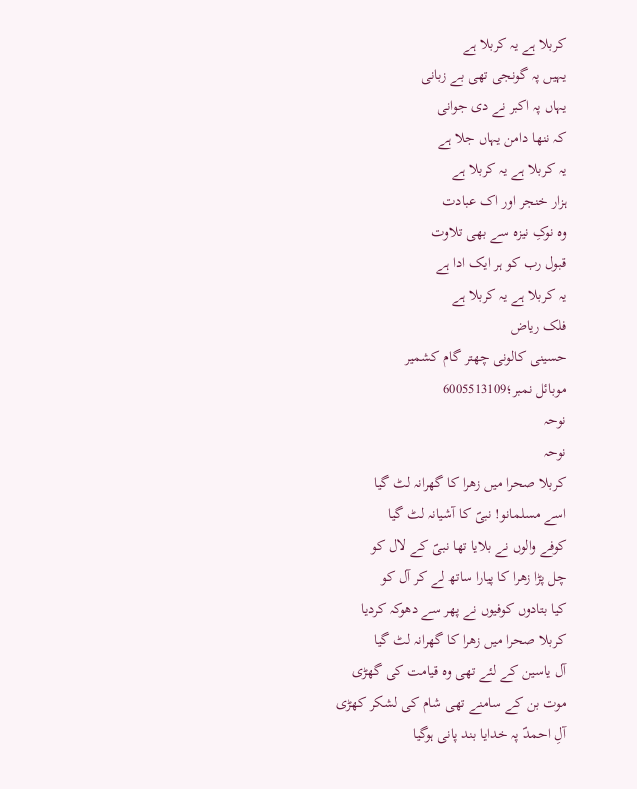کربلا ہے یہ کربلا ہے
یہیں پہ گونجی تھی بے زبانی
یہاں پہ اکبر نے دی جوانی
کہ ننھا دامن یہاں جلا ہے
یہ کربلا ہے یہ کربلا ہے
ہزار خنجر اور اک عبادت
وہ نوکِ نیزہ سے بھی تلاوت
قبول رب کو ہر ایک ادا ہے
یہ کربلا ہے یہ کربلا ہے
فلک ریاض
حسینی کالونی چھتر گام کشمیر
موبائل نمبر؛6005513109
نوحہ
نوحہ
کربلا صحرا میں زھرا کا گھرانہ لٹ گیا
اسے مسلمانو! نبیؐ کا آشیانہ لٹ گیا
کوفے والوں نے بلایا تھا نبیؐ کے لال کو
چل پڑا زھرا کا پیارا ساتھ لے کر آل کو
کیا بتادوں کوفیوں نے پھر سے دھوکہ کردیا
کربلا صحرا میں زھرا کا گھرانہ لٹ گیا
آل یاسین کے لئے تھی وہ قیامت کی گھڑی
موت بن کے سامنے تھی شام کی لشکر کھڑی
آلِ احمدؐ پہ خدایا بند پانی ہوگیا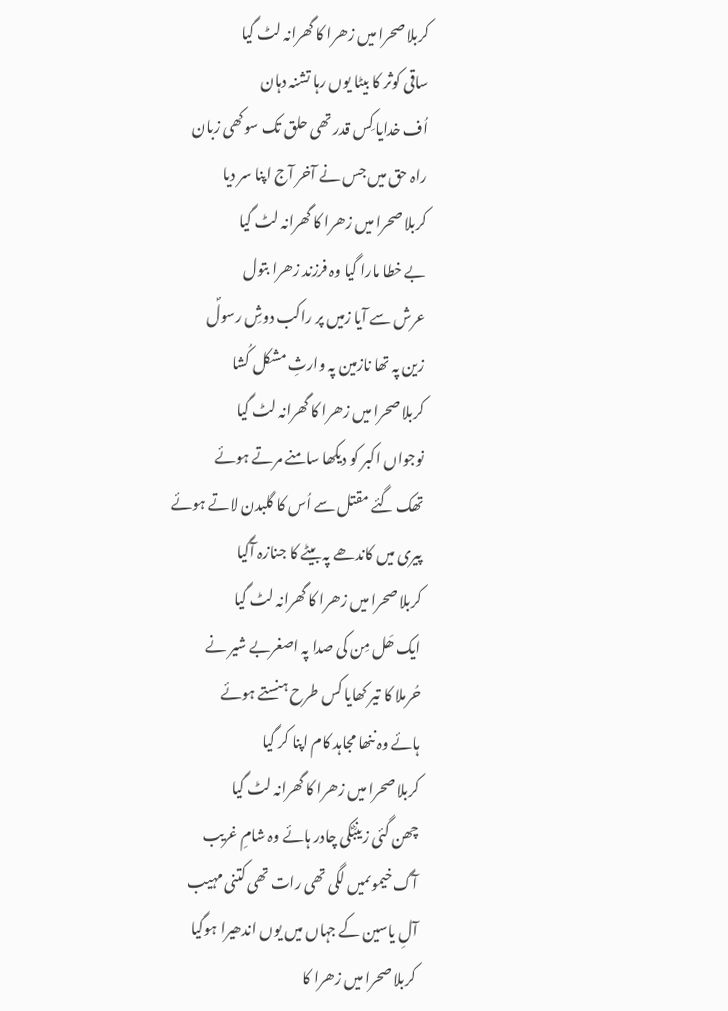کربلا صحرا میں زھرا کا گھرانہ لٹ گیا
ساقی کوثر کا بیٹا یوں رہا تشنہ دہان
اُف خدایا کِس قدر تھی حلق تک سوکھی زبان
راہ حق میں جس نے آخر آج اپنا سر دیا
کربلا صحرا میں زھرا کا گھرانہ لٹ گیا
بے خطا مارا گیا وہ فرزند زھرا بتول
عرش سے آیا زمیں پر راکب دوشِ رسولؐ
زین پہ تھا نازمین پہ وارثِ مشکل کُشا
کربلا صحرا میں زھرا کا گھرانہ لٹ گیا
نوجواں اکبر کو دیکھا سامنے مرتے ہوئے
تھک گئے مقتل سے اُس کا گلبدن لاتے ہوئے
پیری میں کاندھے پہ بیٹے کا جنازہ آگیا
کربلا صحرا میں زھرا کا گھرانہ لٹ گیا
ایک ھَل مِن کی صدا پہ اصغربے شیر نے
حُرملا کا تیر کھایا کس طرح ہنستے ہوئے
ہائے وہ ننھا مجاہد کام اپنا کر گیا
کربلا صحرا میں زھرا کا گھرانہ لٹ گیا
چھن گئی زینبؓکی چادر ہائے وہ شامِ غریب
آگ خیموںمیں لگی تھی رات تھی کتنی مہیب
آلِ یاسین کے جہاں میں یوں اندھیرا ہوگیا
کربلا صحرا میں زھرا کا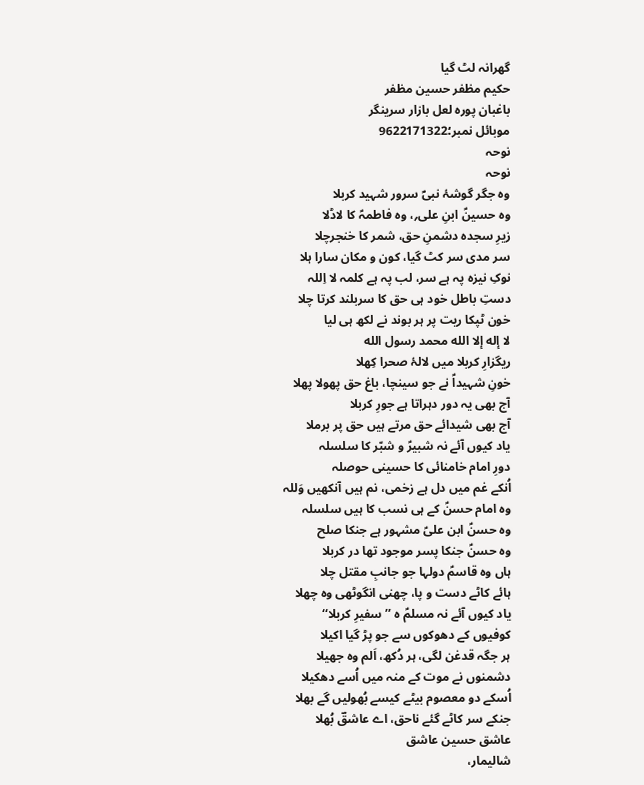گھرانہ لٹ گیا
حکیم مظفر حسین مظفر
باغبان پورہ لعل بازار سرینگر
موبائل نمبر؛9622171322
نوحہ
نوحہ
وہ جگر گوشۂ نبیؐ سرور شہید کربلا
وہ حسینؑ ابنِ علی؍، وہ فاطمہؑ کا لاڈلا
زیرِ سجدہ دشمنِ حق، شمر کا خنجرچلا
سر مدی سر کٹ گیا، کون و مکان سارا ہلا
نوکِ نیزہ پہ ہے سر، لب پہ ہے کلمہ لا اِللہ
دستِ باطل خود ہی حق کا سربلند کرتا چلا
خون ٹپکا ریت پر ہر بوند نے لکھ ہی لیا
لا إله إلا الله محمد رسول الله
ریگزارِ کربلا میں لالۂ صحرا کِھلا
خونِ شہیداؑ نے جو سینچا، باغ حق پھولا پھلا
آج بھی یہ دور دہراتا ہے جورِ کربلا
آج بھی شیدائے حق مرتے ہیں حق پر برملا
یاد کیوں آئے نہ شبیرؑ و شبّر کا سلسلہ
دورِ امام خامنائی کا حسینی حوصلہ
اُنکے غم میں دل ہے زخمی، نم ہیں آنکھیں وَللہ
وہ امام حسنؑ کے ہی نسب کا ہیں سلسلہ
وہ حسنؑ ابن علیؑ مشہور ہے جنکا صلح
وہ حسنؑ جنکا پسر موجود تھا در کربلا
ہاں وہ قاسمؑ دولہا جو جانبِ مقتل چلا
ہائے کاٹے دست و پا، چھنی انگوٹھی وہ چھلا
یاد کیوں آئے نہ مسلمؑ ہ ’’سفیرِ کربلا‘‘
کوفیوں کے دھوکوں سے جو پڑ گیا اکیلا
ہر جگہ قدغن لگی، ہر دُکھ، اَلم وہ جھیلا
دشمنوں نے موت کے منہ میں اُسے دھکیلا
اُسکے دو معصوم بیٹے کیسے بُھولیں گے بھلا
جنکے سر کاٹے گئے ناحق، اے عاشقؔ بُھلا
عاشق حسین عاشق
شالیمار،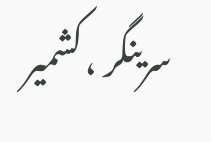سرینگر ،کشمیر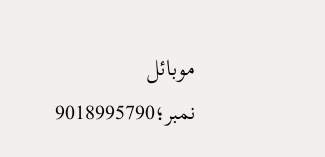موبائل نمبر؛9018995790